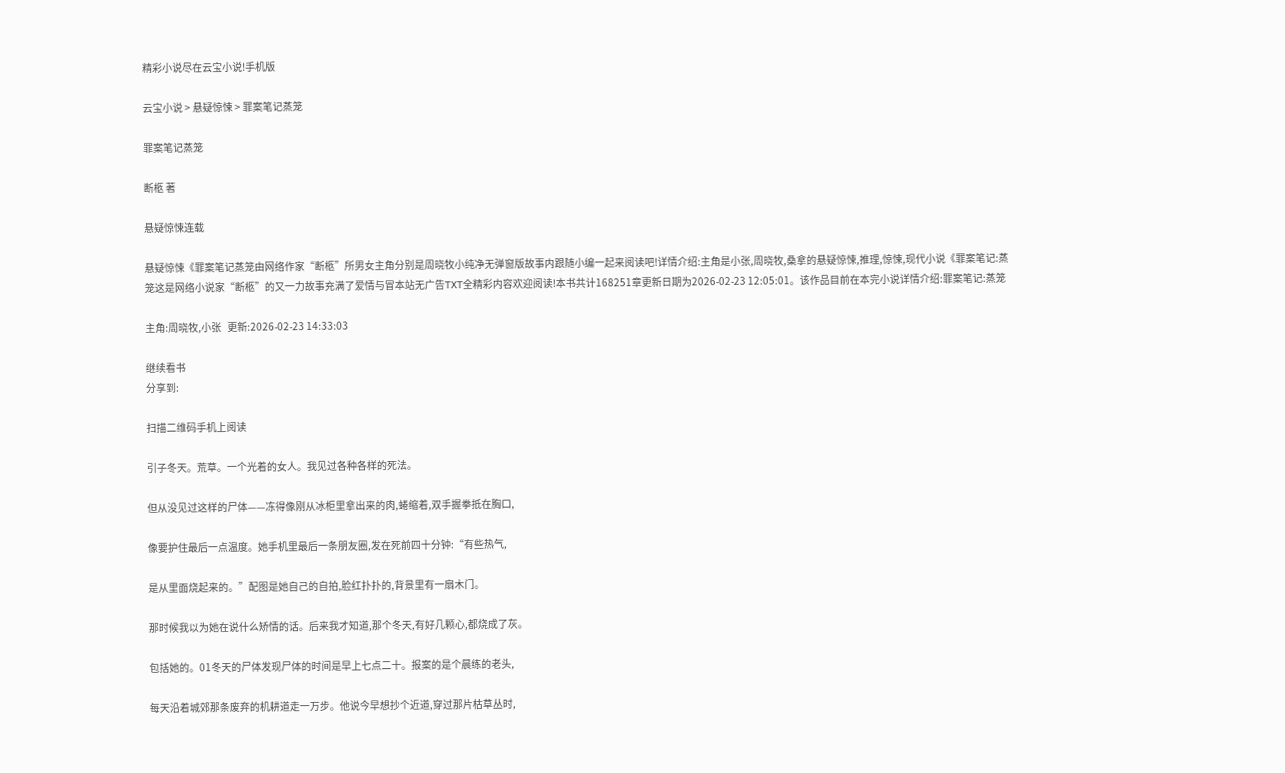精彩小说尽在云宝小说!手机版

云宝小说 > 悬疑惊悚 > 罪案笔记蒸笼

罪案笔记蒸笼

断柩 著

悬疑惊悚连载

悬疑惊悚《罪案笔记蒸笼由网络作家“断柩”所男女主角分别是周晓牧小纯净无弹窗版故事内跟随小编一起来阅读吧!详情介绍:主角是小张,周晓牧,桑拿的悬疑惊悚,推理,惊悚,现代小说《罪案笔记:蒸笼这是网络小说家“断柩”的又一力故事充满了爱情与冒本站无广告TXT全精彩内容欢迎阅读!本书共计168251章更新日期为2026-02-23 12:05:01。该作品目前在本完小说详情介绍:罪案笔记:蒸笼

主角:周晓牧,小张   更新:2026-02-23 14:33:03

继续看书
分享到:

扫描二维码手机上阅读

引子冬天。荒草。一个光着的女人。我见过各种各样的死法。

但从没见过这样的尸体——冻得像刚从冰柜里拿出来的肉,蜷缩着,双手握拳抵在胸口,

像要护住最后一点温度。她手机里最后一条朋友圈,发在死前四十分钟:“有些热气,

是从里面烧起来的。”配图是她自己的自拍,脸红扑扑的,背景里有一扇木门。

那时候我以为她在说什么矫情的话。后来我才知道,那个冬天,有好几颗心,都烧成了灰。

包括她的。01冬天的尸体发现尸体的时间是早上七点二十。报案的是个晨练的老头,

每天沿着城郊那条废弃的机耕道走一万步。他说今早想抄个近道,穿过那片枯草丛时,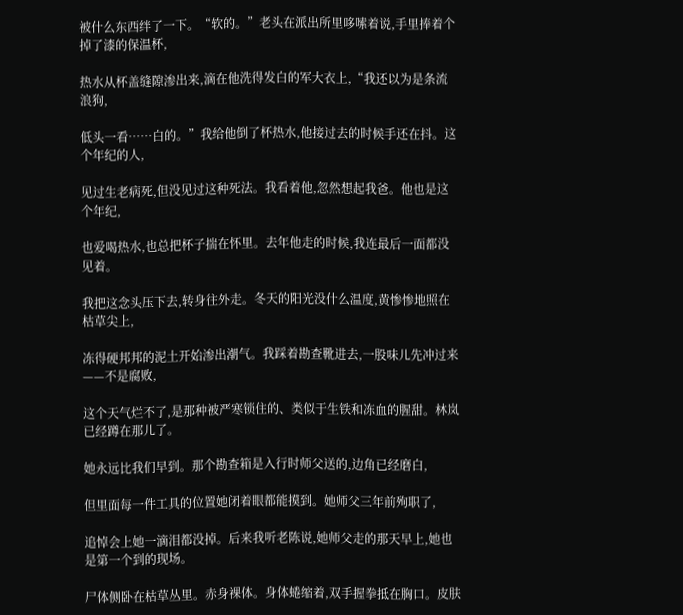被什么东西绊了一下。“软的。”老头在派出所里哆嗦着说,手里捧着个掉了漆的保温杯,

热水从杯盖缝隙渗出来,滴在他洗得发白的军大衣上,“我还以为是条流浪狗,

低头一看……白的。”我给他倒了杯热水,他接过去的时候手还在抖。这个年纪的人,

见过生老病死,但没见过这种死法。我看着他,忽然想起我爸。他也是这个年纪,

也爱喝热水,也总把杯子揣在怀里。去年他走的时候,我连最后一面都没见着。

我把这念头压下去,转身往外走。冬天的阳光没什么温度,黄惨惨地照在枯草尖上,

冻得硬邦邦的泥土开始渗出潮气。我踩着勘查靴进去,一股味儿先冲过来——不是腐败,

这个天气烂不了,是那种被严寒锁住的、类似于生铁和冻血的腥甜。林岚已经蹲在那儿了。

她永远比我们早到。那个勘查箱是入行时师父送的,边角已经磨白,

但里面每一件工具的位置她闭着眼都能摸到。她师父三年前殉职了,

追悼会上她一滴泪都没掉。后来我听老陈说,她师父走的那天早上,她也是第一个到的现场。

尸体侧卧在枯草丛里。赤身裸体。身体蜷缩着,双手握拳抵在胸口。皮肤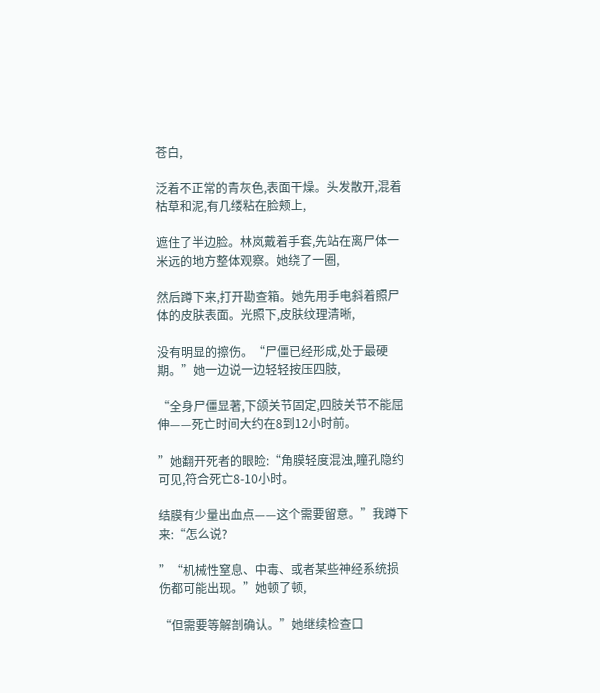苍白,

泛着不正常的青灰色,表面干燥。头发散开,混着枯草和泥,有几缕粘在脸颊上,

遮住了半边脸。林岚戴着手套,先站在离尸体一米远的地方整体观察。她绕了一圈,

然后蹲下来,打开勘查箱。她先用手电斜着照尸体的皮肤表面。光照下,皮肤纹理清晰,

没有明显的擦伤。“尸僵已经形成,处于最硬期。”她一边说一边轻轻按压四肢,

“全身尸僵显著,下颌关节固定,四肢关节不能屈伸——死亡时间大约在8到12小时前。

”她翻开死者的眼睑:“角膜轻度混浊,瞳孔隐约可见,符合死亡8-10小时。

结膜有少量出血点——这个需要留意。”我蹲下来:“怎么说?

”“机械性窒息、中毒、或者某些神经系统损伤都可能出现。”她顿了顿,

“但需要等解剖确认。”她继续检查口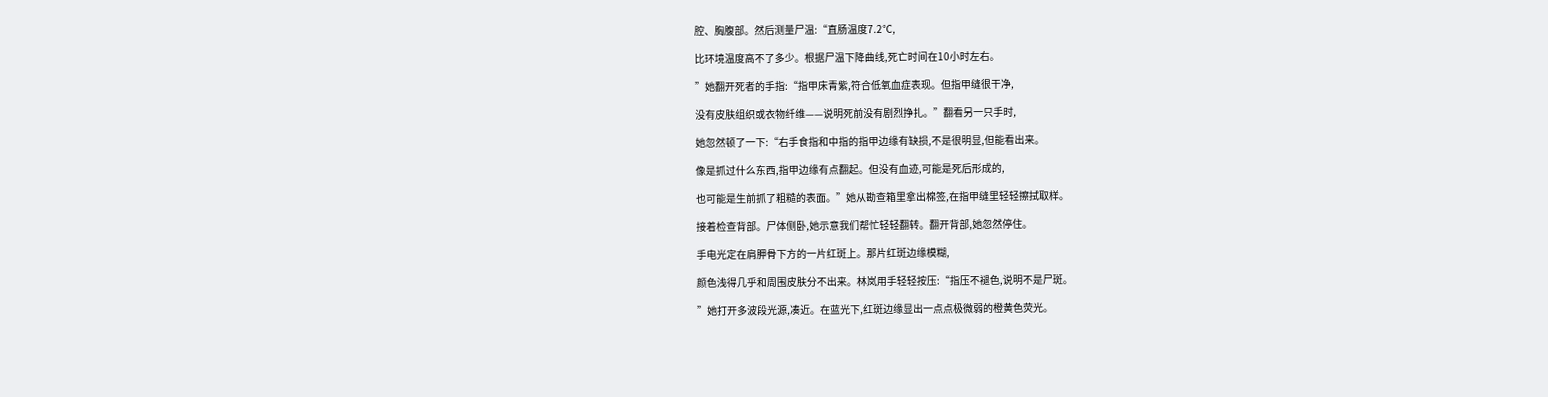腔、胸腹部。然后测量尸温:“直肠温度7.2℃,

比环境温度高不了多少。根据尸温下降曲线,死亡时间在10小时左右。

”她翻开死者的手指:“指甲床青紫,符合低氧血症表现。但指甲缝很干净,

没有皮肤组织或衣物纤维——说明死前没有剧烈挣扎。”翻看另一只手时,

她忽然顿了一下:“右手食指和中指的指甲边缘有缺损,不是很明显,但能看出来。

像是抓过什么东西,指甲边缘有点翻起。但没有血迹,可能是死后形成的,

也可能是生前抓了粗糙的表面。”她从勘查箱里拿出棉签,在指甲缝里轻轻擦拭取样。

接着检查背部。尸体侧卧,她示意我们帮忙轻轻翻转。翻开背部,她忽然停住。

手电光定在肩胛骨下方的一片红斑上。那片红斑边缘模糊,

颜色浅得几乎和周围皮肤分不出来。林岚用手轻轻按压:“指压不褪色,说明不是尸斑。

”她打开多波段光源,凑近。在蓝光下,红斑边缘显出一点点极微弱的橙黄色荧光。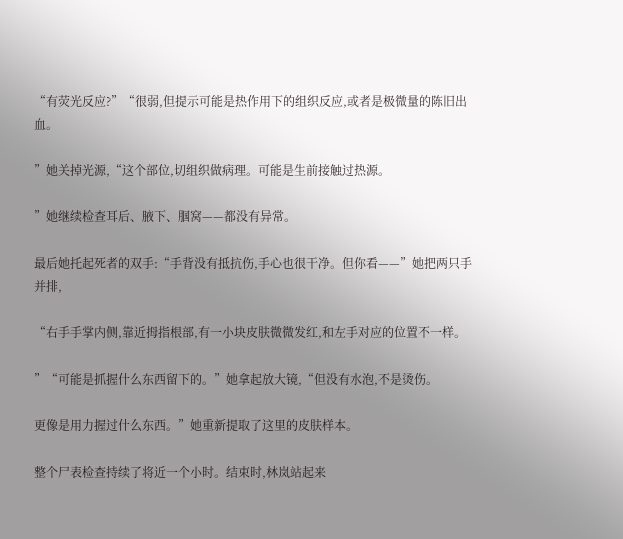“有荧光反应?”“很弱,但提示可能是热作用下的组织反应,或者是极微量的陈旧出血。

”她关掉光源,“这个部位,切组织做病理。可能是生前接触过热源。

”她继续检查耳后、腋下、腘窝——都没有异常。

最后她托起死者的双手:“手背没有抵抗伤,手心也很干净。但你看——”她把两只手并排,

“右手手掌内侧,靠近拇指根部,有一小块皮肤微微发红,和左手对应的位置不一样。

”“可能是抓握什么东西留下的。”她拿起放大镜,“但没有水泡,不是烫伤。

更像是用力握过什么东西。”她重新提取了这里的皮肤样本。

整个尸表检查持续了将近一个小时。结束时,林岚站起来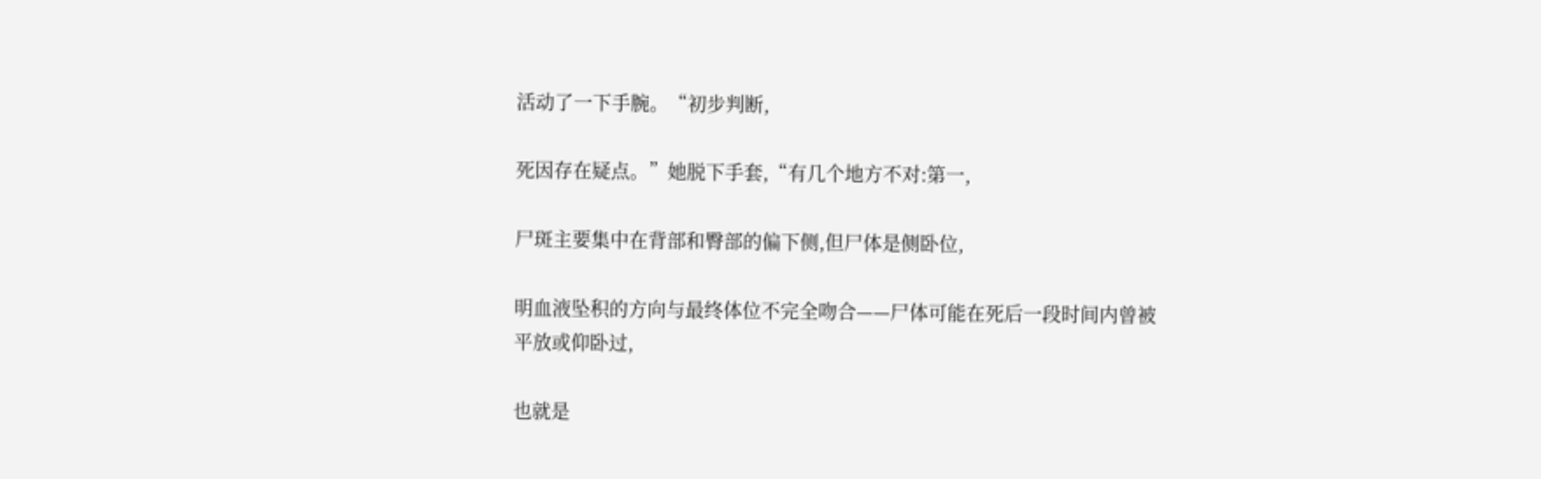活动了一下手腕。“初步判断,

死因存在疑点。”她脱下手套,“有几个地方不对:第一,

尸斑主要集中在背部和臀部的偏下侧,但尸体是侧卧位,

明血液坠积的方向与最终体位不完全吻合——尸体可能在死后一段时间内曾被平放或仰卧过,

也就是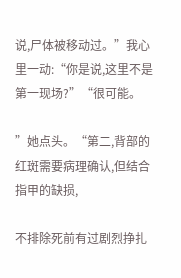说,尸体被移动过。”我心里一动:“你是说,这里不是第一现场?”“很可能。

”她点头。“第二,背部的红斑需要病理确认,但结合指甲的缺损,

不排除死前有过剧烈挣扎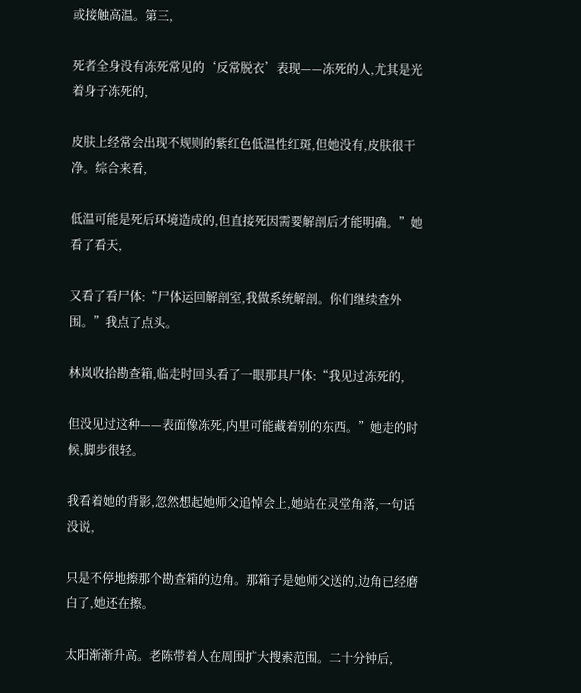或接触高温。第三,

死者全身没有冻死常见的‘反常脱衣’表现——冻死的人,尤其是光着身子冻死的,

皮肤上经常会出现不规则的紫红色低温性红斑,但她没有,皮肤很干净。综合来看,

低温可能是死后环境造成的,但直接死因需要解剖后才能明确。”她看了看天,

又看了看尸体:“尸体运回解剖室,我做系统解剖。你们继续查外围。”我点了点头。

林岚收拾勘查箱,临走时回头看了一眼那具尸体:“我见过冻死的,

但没见过这种——表面像冻死,内里可能藏着别的东西。”她走的时候,脚步很轻。

我看着她的背影,忽然想起她师父追悼会上,她站在灵堂角落,一句话没说,

只是不停地擦那个勘查箱的边角。那箱子是她师父送的,边角已经磨白了,她还在擦。

太阳渐渐升高。老陈带着人在周围扩大搜索范围。二十分钟后,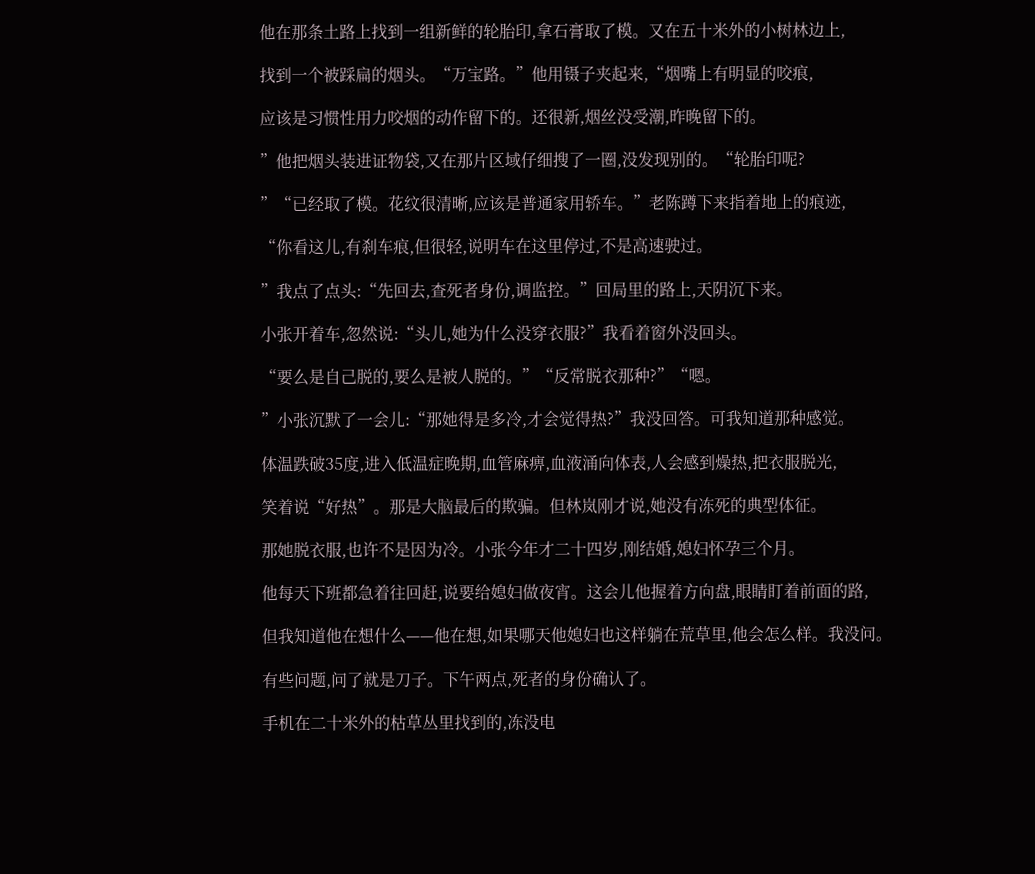他在那条土路上找到一组新鲜的轮胎印,拿石膏取了模。又在五十米外的小树林边上,

找到一个被踩扁的烟头。“万宝路。”他用镊子夹起来,“烟嘴上有明显的咬痕,

应该是习惯性用力咬烟的动作留下的。还很新,烟丝没受潮,昨晚留下的。

”他把烟头装进证物袋,又在那片区域仔细搜了一圈,没发现别的。“轮胎印呢?

”“已经取了模。花纹很清晰,应该是普通家用轿车。”老陈蹲下来指着地上的痕迹,

“你看这儿,有刹车痕,但很轻,说明车在这里停过,不是高速驶过。

”我点了点头:“先回去,查死者身份,调监控。”回局里的路上,天阴沉下来。

小张开着车,忽然说:“头儿,她为什么没穿衣服?”我看着窗外没回头。

“要么是自己脱的,要么是被人脱的。”“反常脱衣那种?”“嗯。

”小张沉默了一会儿:“那她得是多冷,才会觉得热?”我没回答。可我知道那种感觉。

体温跌破35度,进入低温症晚期,血管麻痹,血液涌向体表,人会感到燥热,把衣服脱光,

笑着说“好热”。那是大脑最后的欺骗。但林岚刚才说,她没有冻死的典型体征。

那她脱衣服,也许不是因为冷。小张今年才二十四岁,刚结婚,媳妇怀孕三个月。

他每天下班都急着往回赶,说要给媳妇做夜宵。这会儿他握着方向盘,眼睛盯着前面的路,

但我知道他在想什么——他在想,如果哪天他媳妇也这样躺在荒草里,他会怎么样。我没问。

有些问题,问了就是刀子。下午两点,死者的身份确认了。

手机在二十米外的枯草丛里找到的,冻没电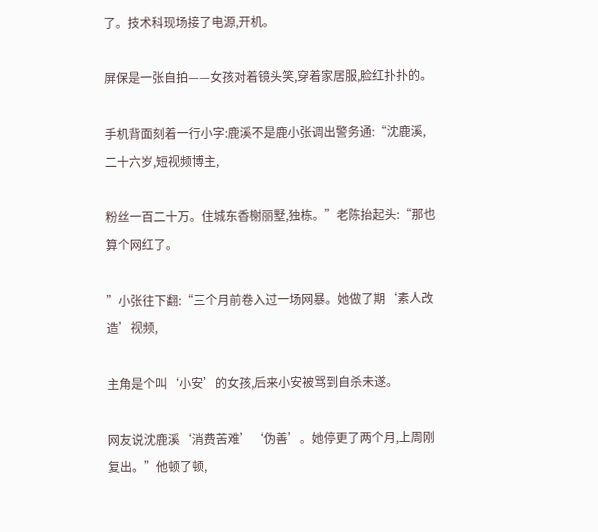了。技术科现场接了电源,开机。

屏保是一张自拍——女孩对着镜头笑,穿着家居服,脸红扑扑的。

手机背面刻着一行小字:鹿溪不是鹿小张调出警务通:“沈鹿溪,二十六岁,短视频博主,

粉丝一百二十万。住城东香榭丽墅,独栋。”老陈抬起头:“那也算个网红了。

”小张往下翻:“三个月前卷入过一场网暴。她做了期‘素人改造’视频,

主角是个叫‘小安’的女孩,后来小安被骂到自杀未遂。

网友说沈鹿溪‘消费苦难’‘伪善’。她停更了两个月,上周刚复出。”他顿了顿,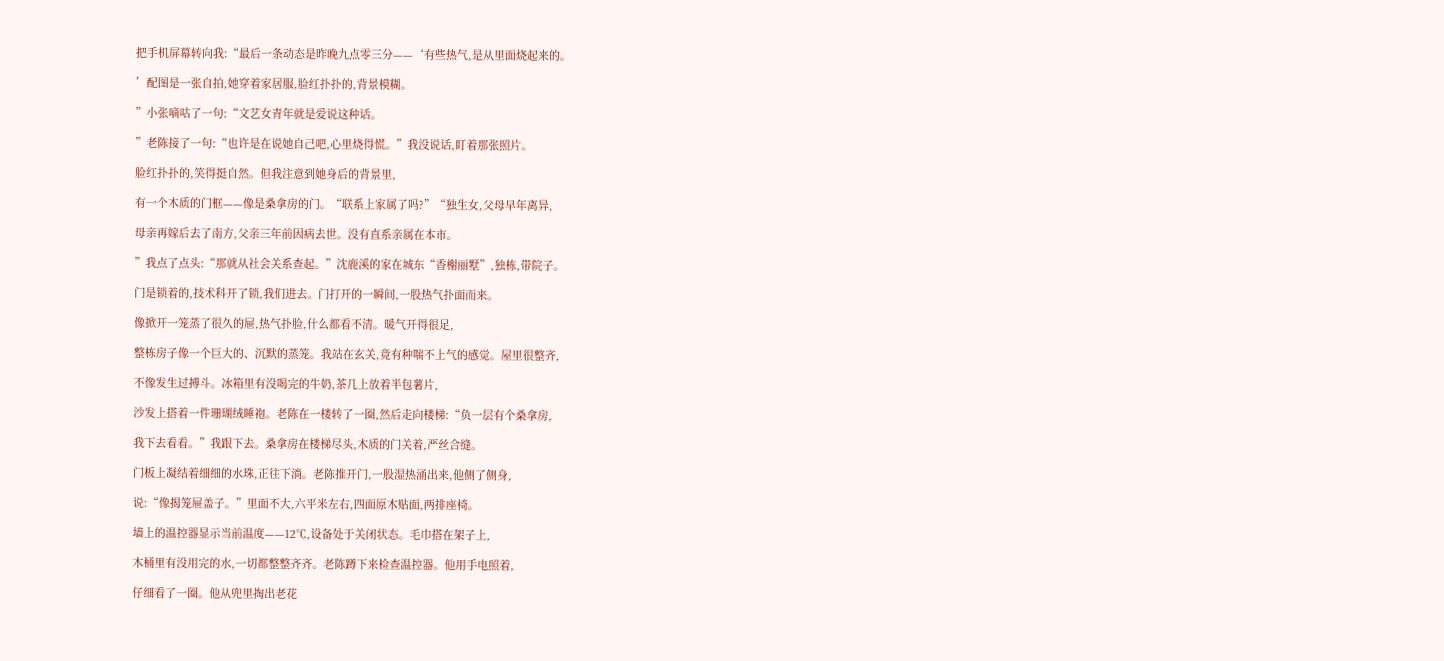把手机屏幕转向我:“最后一条动态是昨晚九点零三分——‘有些热气,是从里面烧起来的。

’配图是一张自拍,她穿着家居服,脸红扑扑的,背景模糊。

”小张嘀咕了一句:“文艺女青年就是爱说这种话。

”老陈接了一句:“也许是在说她自己吧,心里烧得慌。”我没说话,盯着那张照片。

脸红扑扑的,笑得挺自然。但我注意到她身后的背景里,

有一个木质的门框——像是桑拿房的门。“联系上家属了吗?”“独生女,父母早年离异,

母亲再嫁后去了南方,父亲三年前因病去世。没有直系亲属在本市。

”我点了点头:“那就从社会关系查起。”沈鹿溪的家在城东“香榭丽墅”,独栋,带院子。

门是锁着的,技术科开了锁,我们进去。门打开的一瞬间,一股热气扑面而来。

像掀开一笼蒸了很久的屉,热气扑脸,什么都看不清。暖气开得很足,

整栋房子像一个巨大的、沉默的蒸笼。我站在玄关,竟有种喘不上气的感觉。屋里很整齐,

不像发生过搏斗。冰箱里有没喝完的牛奶,茶几上放着半包薯片,

沙发上搭着一件珊瑚绒睡袍。老陈在一楼转了一圈,然后走向楼梯:“负一层有个桑拿房,

我下去看看。”我跟下去。桑拿房在楼梯尽头,木质的门关着,严丝合缝。

门板上凝结着细细的水珠,正往下淌。老陈推开门,一股湿热涌出来,他侧了侧身,

说:“像揭笼屉盖子。”里面不大,六平米左右,四面原木贴面,两排座椅。

墙上的温控器显示当前温度——12℃,设备处于关闭状态。毛巾搭在架子上,

木桶里有没用完的水,一切都整整齐齐。老陈蹲下来检查温控器。他用手电照着,

仔细看了一圈。他从兜里掏出老花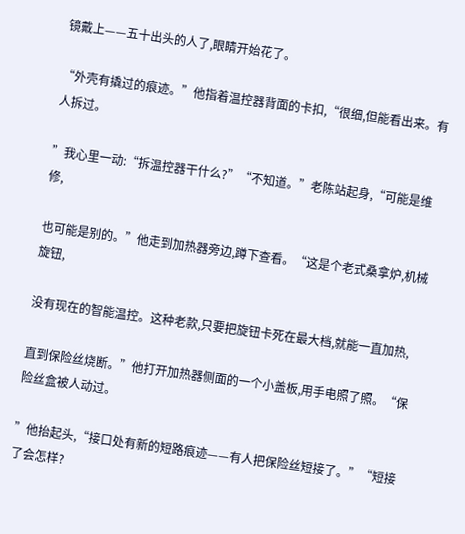镜戴上——五十出头的人了,眼睛开始花了。

“外壳有撬过的痕迹。”他指着温控器背面的卡扣,“很细,但能看出来。有人拆过。

”我心里一动:“拆温控器干什么?”“不知道。”老陈站起身,“可能是维修,

也可能是别的。”他走到加热器旁边,蹲下查看。“这是个老式桑拿炉,机械旋钮,

没有现在的智能温控。这种老款,只要把旋钮卡死在最大档,就能一直加热,

直到保险丝烧断。”他打开加热器侧面的一个小盖板,用手电照了照。“保险丝盒被人动过。

”他抬起头,“接口处有新的短路痕迹——有人把保险丝短接了。”“短接了会怎样?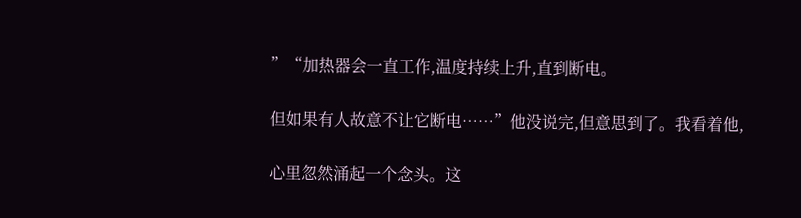”“加热器会一直工作,温度持续上升,直到断电。

但如果有人故意不让它断电……”他没说完,但意思到了。我看着他,

心里忽然涌起一个念头。这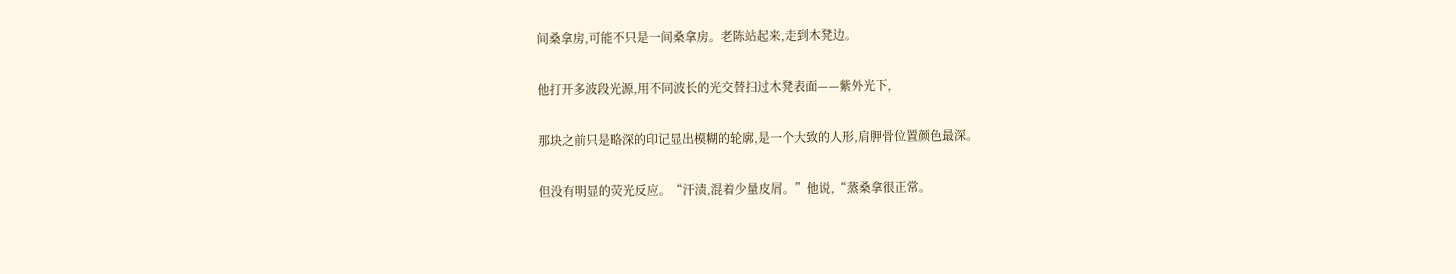间桑拿房,可能不只是一间桑拿房。老陈站起来,走到木凳边。

他打开多波段光源,用不同波长的光交替扫过木凳表面——紫外光下,

那块之前只是略深的印记显出模糊的轮廓,是一个大致的人形,肩胛骨位置颜色最深。

但没有明显的荧光反应。“汗渍,混着少量皮屑。”他说,“蒸桑拿很正常。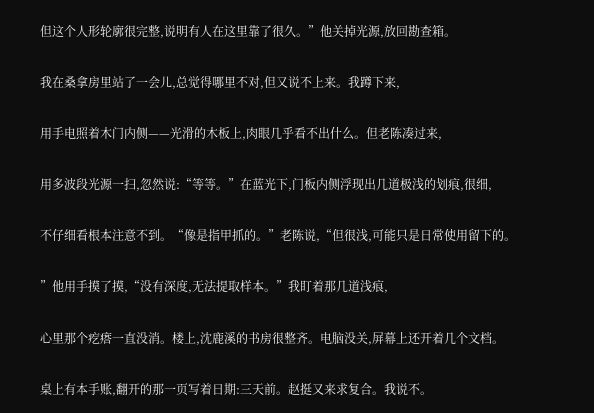但这个人形轮廓很完整,说明有人在这里靠了很久。”他关掉光源,放回勘查箱。

我在桑拿房里站了一会儿,总觉得哪里不对,但又说不上来。我蹲下来,

用手电照着木门内侧——光滑的木板上,肉眼几乎看不出什么。但老陈凑过来,

用多波段光源一扫,忽然说:“等等。”在蓝光下,门板内侧浮现出几道极浅的划痕,很细,

不仔细看根本注意不到。“像是指甲抓的。”老陈说,“但很浅,可能只是日常使用留下的。

”他用手摸了摸,“没有深度,无法提取样本。”我盯着那几道浅痕,

心里那个疙瘩一直没消。楼上,沈鹿溪的书房很整齐。电脑没关,屏幕上还开着几个文档。

桌上有本手账,翻开的那一页写着日期:三天前。赵挺又来求复合。我说不。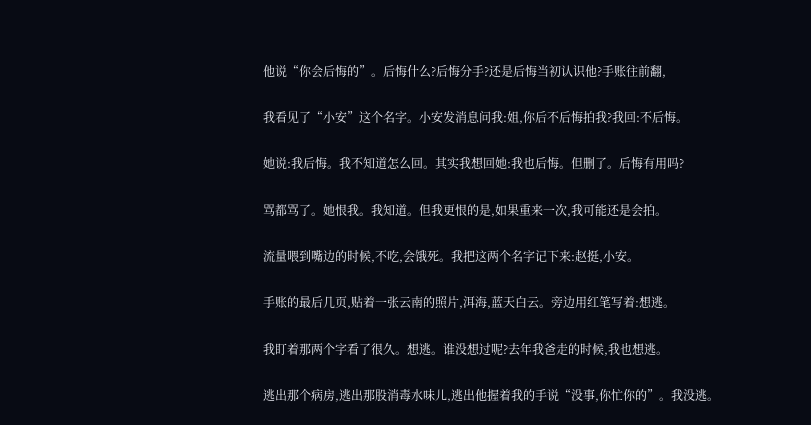他说“你会后悔的”。后悔什么?后悔分手?还是后悔当初认识他?手账往前翻,

我看见了“小安”这个名字。小安发消息问我:姐,你后不后悔拍我?我回:不后悔。

她说:我后悔。我不知道怎么回。其实我想回她:我也后悔。但删了。后悔有用吗?

骂都骂了。她恨我。我知道。但我更恨的是,如果重来一次,我可能还是会拍。

流量喂到嘴边的时候,不吃,会饿死。我把这两个名字记下来:赵挺,小安。

手账的最后几页,贴着一张云南的照片,洱海,蓝天白云。旁边用红笔写着:想逃。

我盯着那两个字看了很久。想逃。谁没想过呢?去年我爸走的时候,我也想逃。

逃出那个病房,逃出那股消毒水味儿,逃出他握着我的手说“没事,你忙你的”。我没逃。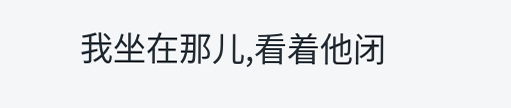我坐在那儿,看着他闭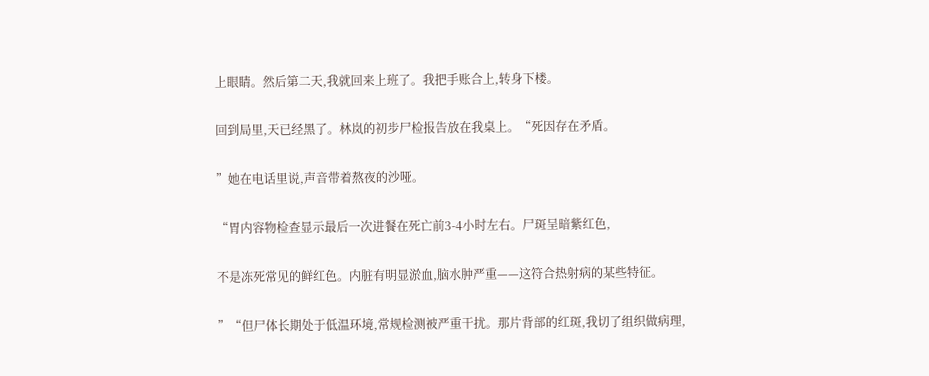上眼睛。然后第二天,我就回来上班了。我把手账合上,转身下楼。

回到局里,天已经黑了。林岚的初步尸检报告放在我桌上。“死因存在矛盾。

”她在电话里说,声音带着熬夜的沙哑。

“胃内容物检查显示最后一次进餐在死亡前3-4小时左右。尸斑呈暗紫红色,

不是冻死常见的鲜红色。内脏有明显淤血,脑水肿严重——这符合热射病的某些特征。

”“但尸体长期处于低温环境,常规检测被严重干扰。那片背部的红斑,我切了组织做病理,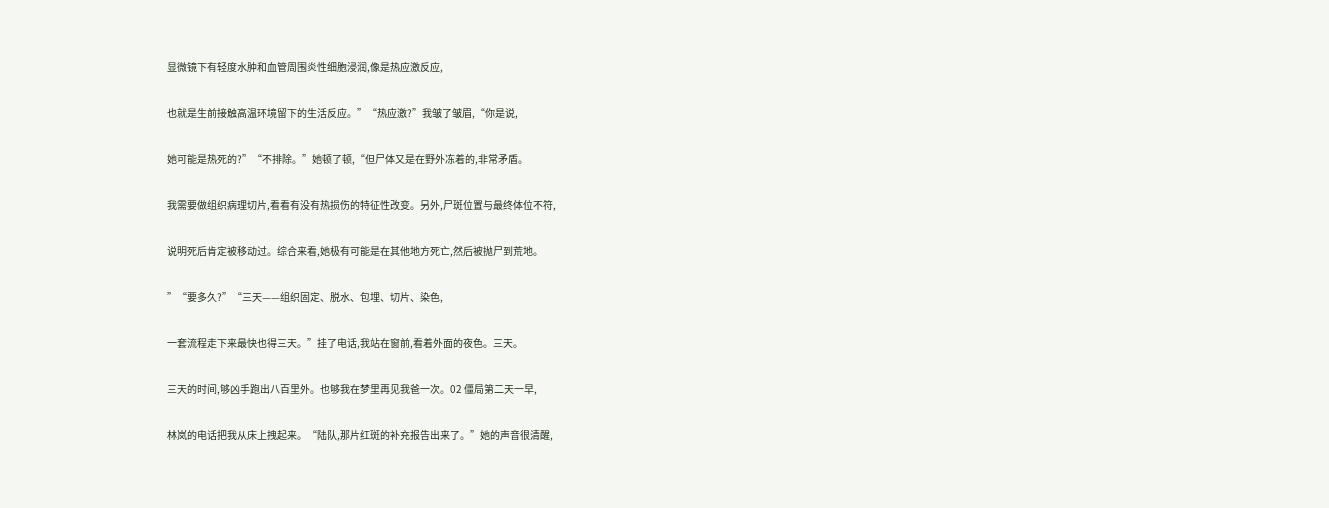显微镜下有轻度水肿和血管周围炎性细胞浸润,像是热应激反应,

也就是生前接触高温环境留下的生活反应。”“热应激?”我皱了皱眉,“你是说,

她可能是热死的?”“不排除。”她顿了顿,“但尸体又是在野外冻着的,非常矛盾。

我需要做组织病理切片,看看有没有热损伤的特征性改变。另外,尸斑位置与最终体位不符,

说明死后肯定被移动过。综合来看,她极有可能是在其他地方死亡,然后被抛尸到荒地。

”“要多久?”“三天——组织固定、脱水、包埋、切片、染色,

一套流程走下来最快也得三天。”挂了电话,我站在窗前,看着外面的夜色。三天。

三天的时间,够凶手跑出八百里外。也够我在梦里再见我爸一次。02 僵局第二天一早,

林岚的电话把我从床上拽起来。“陆队,那片红斑的补充报告出来了。”她的声音很清醒,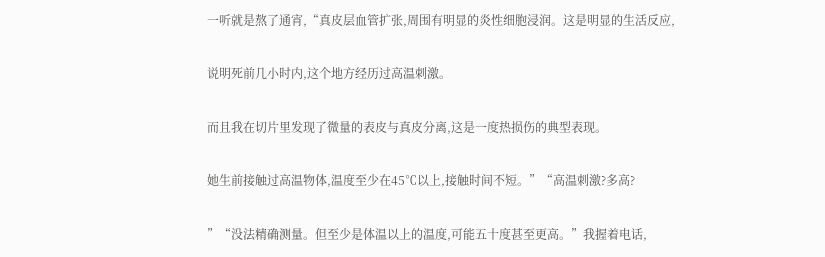一听就是熬了通宵,“真皮层血管扩张,周围有明显的炎性细胞浸润。这是明显的生活反应,

说明死前几小时内,这个地方经历过高温刺激。

而且我在切片里发现了微量的表皮与真皮分离,这是一度热损伤的典型表现。

她生前接触过高温物体,温度至少在45℃以上,接触时间不短。”“高温刺激?多高?

”“没法精确测量。但至少是体温以上的温度,可能五十度甚至更高。”我握着电话,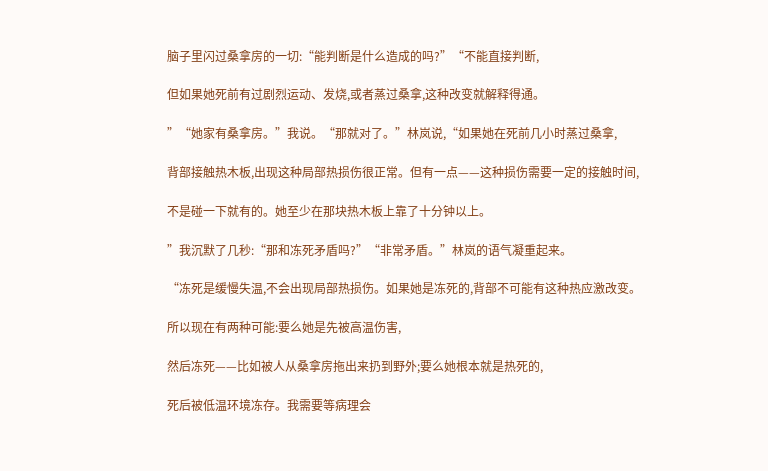脑子里闪过桑拿房的一切:“能判断是什么造成的吗?”“不能直接判断,

但如果她死前有过剧烈运动、发烧,或者蒸过桑拿,这种改变就解释得通。

”“她家有桑拿房。”我说。“那就对了。”林岚说,“如果她在死前几小时蒸过桑拿,

背部接触热木板,出现这种局部热损伤很正常。但有一点——这种损伤需要一定的接触时间,

不是碰一下就有的。她至少在那块热木板上靠了十分钟以上。

”我沉默了几秒:“那和冻死矛盾吗?”“非常矛盾。”林岚的语气凝重起来。

“冻死是缓慢失温,不会出现局部热损伤。如果她是冻死的,背部不可能有这种热应激改变。

所以现在有两种可能:要么她是先被高温伤害,

然后冻死——比如被人从桑拿房拖出来扔到野外;要么她根本就是热死的,

死后被低温环境冻存。我需要等病理会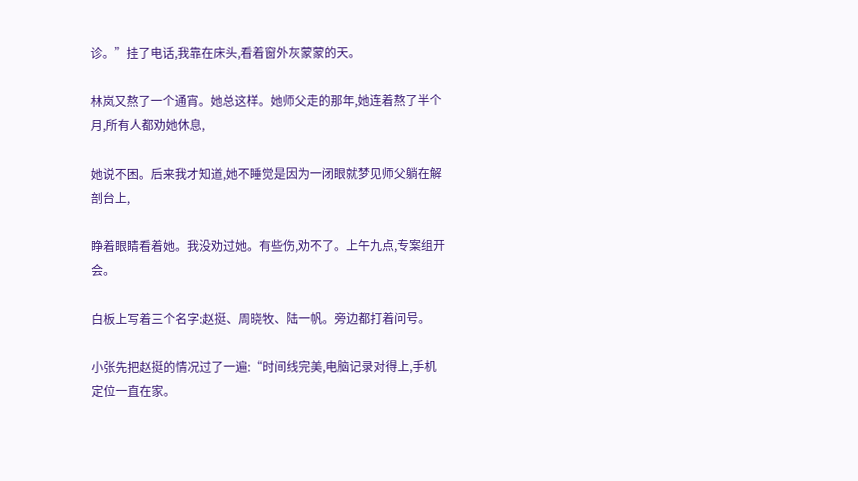诊。”挂了电话,我靠在床头,看着窗外灰蒙蒙的天。

林岚又熬了一个通宵。她总这样。她师父走的那年,她连着熬了半个月,所有人都劝她休息,

她说不困。后来我才知道,她不睡觉是因为一闭眼就梦见师父躺在解剖台上,

睁着眼睛看着她。我没劝过她。有些伤,劝不了。上午九点,专案组开会。

白板上写着三个名字:赵挺、周晓牧、陆一帆。旁边都打着问号。

小张先把赵挺的情况过了一遍:“时间线完美,电脑记录对得上,手机定位一直在家。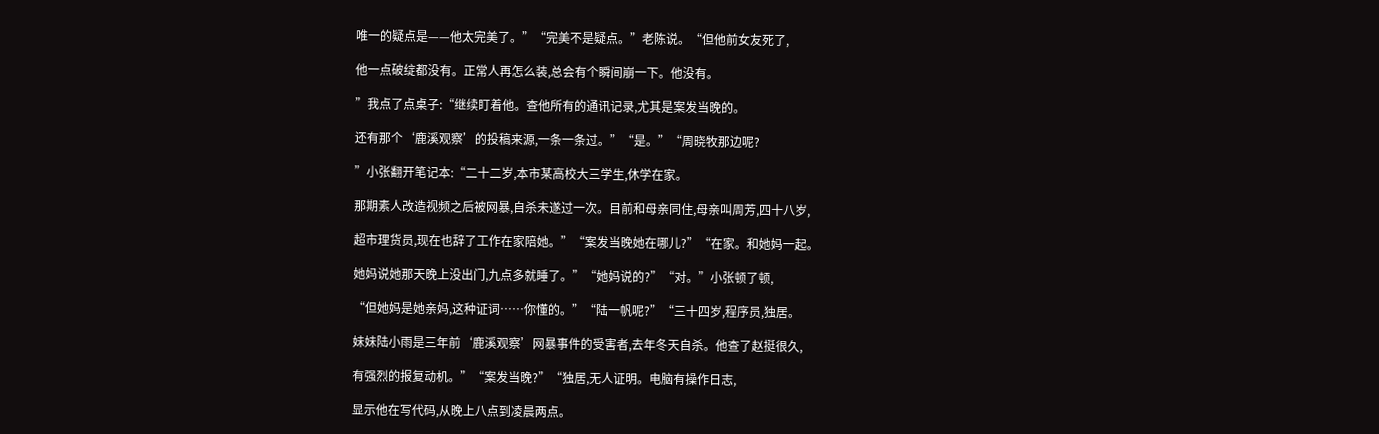唯一的疑点是——他太完美了。”“完美不是疑点。”老陈说。“但他前女友死了,

他一点破绽都没有。正常人再怎么装,总会有个瞬间崩一下。他没有。

”我点了点桌子:“继续盯着他。查他所有的通讯记录,尤其是案发当晚的。

还有那个‘鹿溪观察’的投稿来源,一条一条过。”“是。”“周晓牧那边呢?

”小张翻开笔记本:“二十二岁,本市某高校大三学生,休学在家。

那期素人改造视频之后被网暴,自杀未遂过一次。目前和母亲同住,母亲叫周芳,四十八岁,

超市理货员,现在也辞了工作在家陪她。”“案发当晚她在哪儿?”“在家。和她妈一起。

她妈说她那天晚上没出门,九点多就睡了。”“她妈说的?”“对。”小张顿了顿,

“但她妈是她亲妈,这种证词……你懂的。”“陆一帆呢?”“三十四岁,程序员,独居。

妹妹陆小雨是三年前‘鹿溪观察’网暴事件的受害者,去年冬天自杀。他查了赵挺很久,

有强烈的报复动机。”“案发当晚?”“独居,无人证明。电脑有操作日志,

显示他在写代码,从晚上八点到凌晨两点。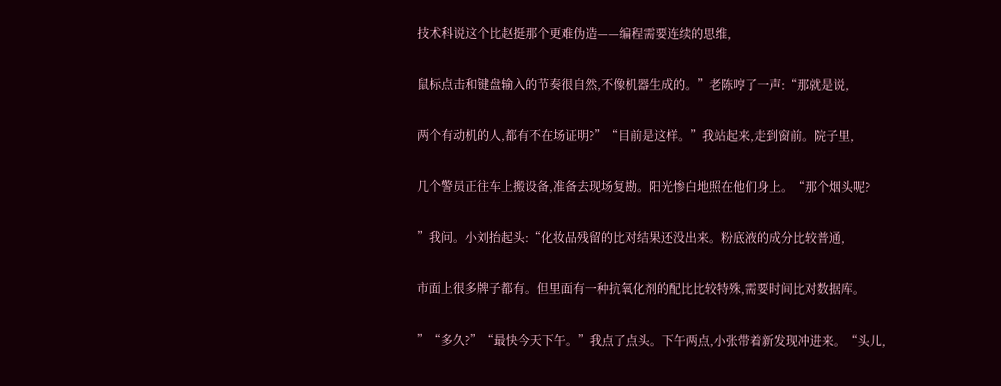技术科说这个比赵挺那个更难伪造——编程需要连续的思维,

鼠标点击和键盘输入的节奏很自然,不像机器生成的。”老陈哼了一声:“那就是说,

两个有动机的人,都有不在场证明?”“目前是这样。”我站起来,走到窗前。院子里,

几个警员正往车上搬设备,准备去现场复勘。阳光惨白地照在他们身上。“那个烟头呢?

”我问。小刘抬起头:“化妆品残留的比对结果还没出来。粉底液的成分比较普通,

市面上很多牌子都有。但里面有一种抗氧化剂的配比比较特殊,需要时间比对数据库。

”“多久?”“最快今天下午。”我点了点头。下午两点,小张带着新发现冲进来。“头儿,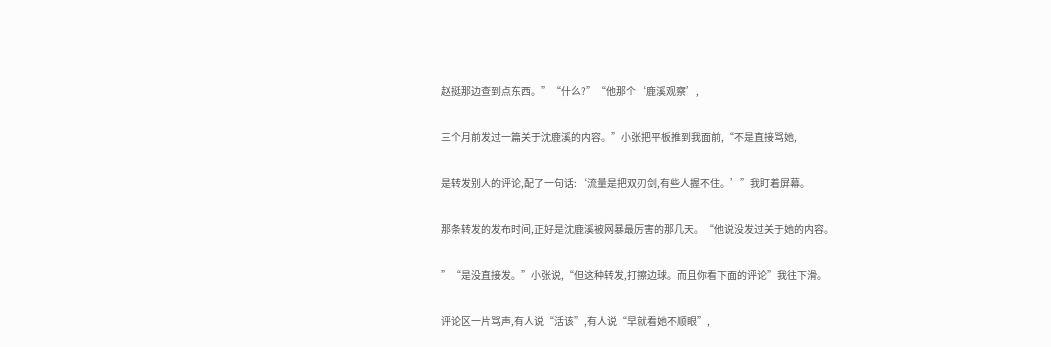赵挺那边查到点东西。”“什么?”“他那个‘鹿溪观察’,

三个月前发过一篇关于沈鹿溪的内容。”小张把平板推到我面前,“不是直接骂她,

是转发别人的评论,配了一句话:‘流量是把双刃剑,有些人握不住。’”我盯着屏幕。

那条转发的发布时间,正好是沈鹿溪被网暴最厉害的那几天。“他说没发过关于她的内容。

”“是没直接发。”小张说,“但这种转发,打擦边球。而且你看下面的评论”我往下滑。

评论区一片骂声,有人说“活该”,有人说“早就看她不顺眼”,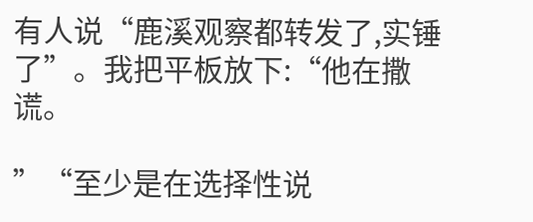有人说“鹿溪观察都转发了,实锤了”。我把平板放下:“他在撒谎。

”“至少是在选择性说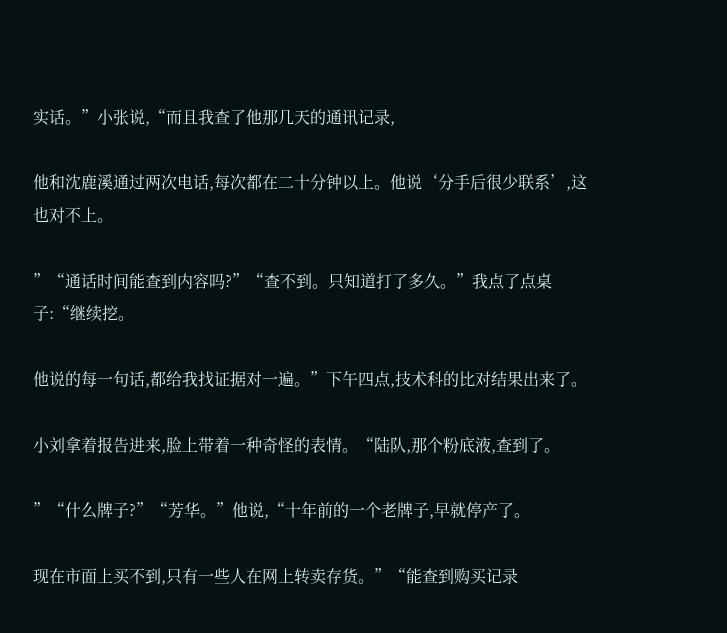实话。”小张说,“而且我查了他那几天的通讯记录,

他和沈鹿溪通过两次电话,每次都在二十分钟以上。他说‘分手后很少联系’,这也对不上。

”“通话时间能查到内容吗?”“查不到。只知道打了多久。”我点了点桌子:“继续挖。

他说的每一句话,都给我找证据对一遍。”下午四点,技术科的比对结果出来了。

小刘拿着报告进来,脸上带着一种奇怪的表情。“陆队,那个粉底液,查到了。

”“什么牌子?”“芳华。”他说,“十年前的一个老牌子,早就停产了。

现在市面上买不到,只有一些人在网上转卖存货。”“能查到购买记录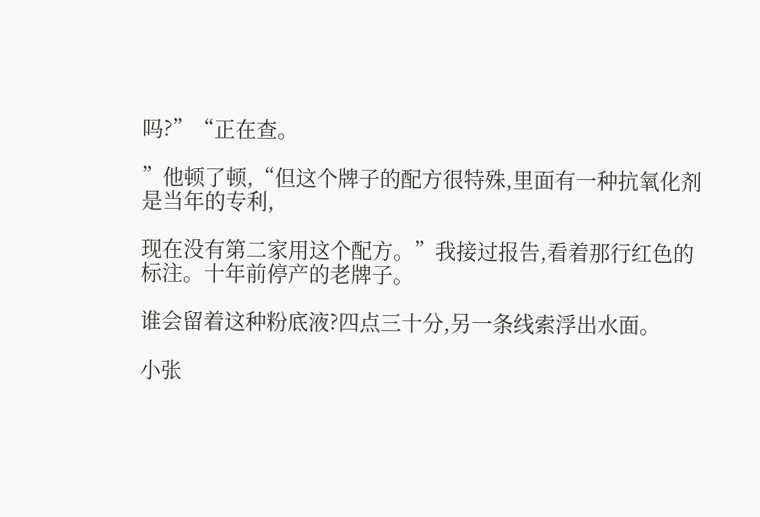吗?”“正在查。

”他顿了顿,“但这个牌子的配方很特殊,里面有一种抗氧化剂是当年的专利,

现在没有第二家用这个配方。”我接过报告,看着那行红色的标注。十年前停产的老牌子。

谁会留着这种粉底液?四点三十分,另一条线索浮出水面。

小张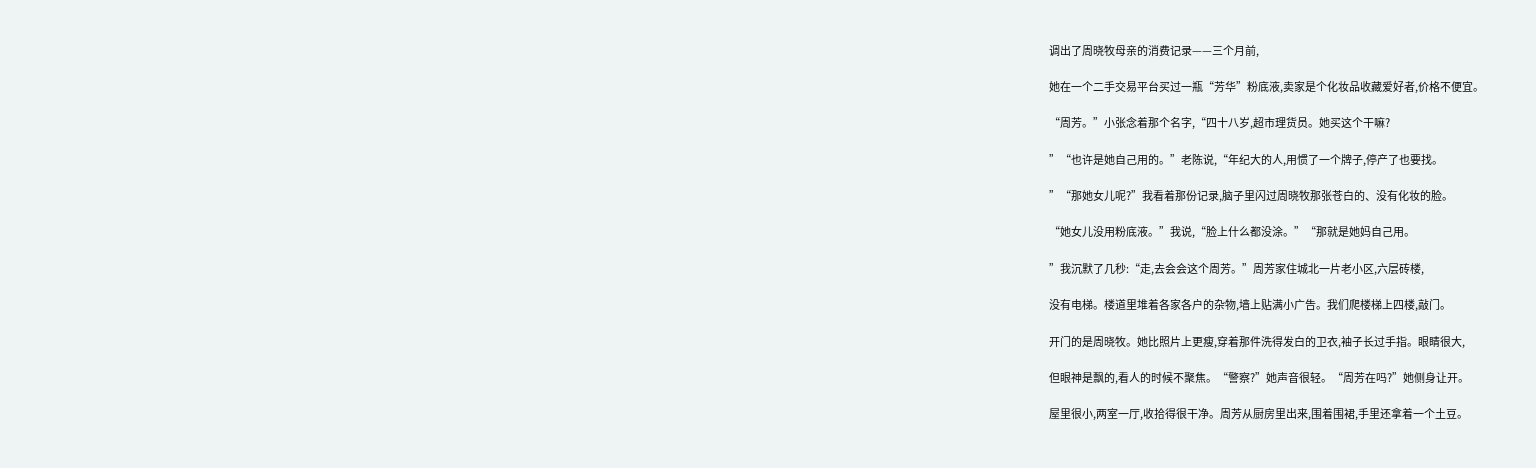调出了周晓牧母亲的消费记录——三个月前,

她在一个二手交易平台买过一瓶“芳华”粉底液,卖家是个化妆品收藏爱好者,价格不便宜。

“周芳。”小张念着那个名字,“四十八岁,超市理货员。她买这个干嘛?

”“也许是她自己用的。”老陈说,“年纪大的人,用惯了一个牌子,停产了也要找。

”“那她女儿呢?”我看着那份记录,脑子里闪过周晓牧那张苍白的、没有化妆的脸。

“她女儿没用粉底液。”我说,“脸上什么都没涂。”“那就是她妈自己用。

”我沉默了几秒:“走,去会会这个周芳。”周芳家住城北一片老小区,六层砖楼,

没有电梯。楼道里堆着各家各户的杂物,墙上贴满小广告。我们爬楼梯上四楼,敲门。

开门的是周晓牧。她比照片上更瘦,穿着那件洗得发白的卫衣,袖子长过手指。眼睛很大,

但眼神是飘的,看人的时候不聚焦。“警察?”她声音很轻。“周芳在吗?”她侧身让开。

屋里很小,两室一厅,收拾得很干净。周芳从厨房里出来,围着围裙,手里还拿着一个土豆。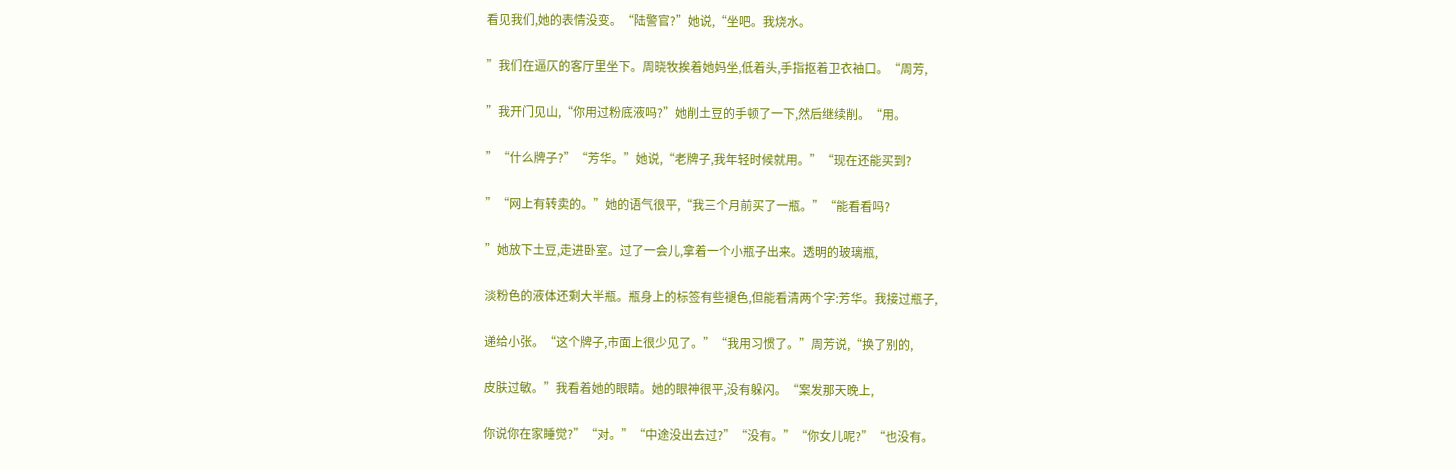看见我们,她的表情没变。“陆警官?”她说,“坐吧。我烧水。

”我们在逼仄的客厅里坐下。周晓牧挨着她妈坐,低着头,手指抠着卫衣袖口。“周芳,

”我开门见山,“你用过粉底液吗?”她削土豆的手顿了一下,然后继续削。“用。

”“什么牌子?”“芳华。”她说,“老牌子,我年轻时候就用。”“现在还能买到?

”“网上有转卖的。”她的语气很平,“我三个月前买了一瓶。”“能看看吗?

”她放下土豆,走进卧室。过了一会儿,拿着一个小瓶子出来。透明的玻璃瓶,

淡粉色的液体还剩大半瓶。瓶身上的标签有些褪色,但能看清两个字:芳华。我接过瓶子,

递给小张。“这个牌子,市面上很少见了。”“我用习惯了。”周芳说,“换了别的,

皮肤过敏。”我看着她的眼睛。她的眼神很平,没有躲闪。“案发那天晚上,

你说你在家睡觉?”“对。”“中途没出去过?”“没有。”“你女儿呢?”“也没有。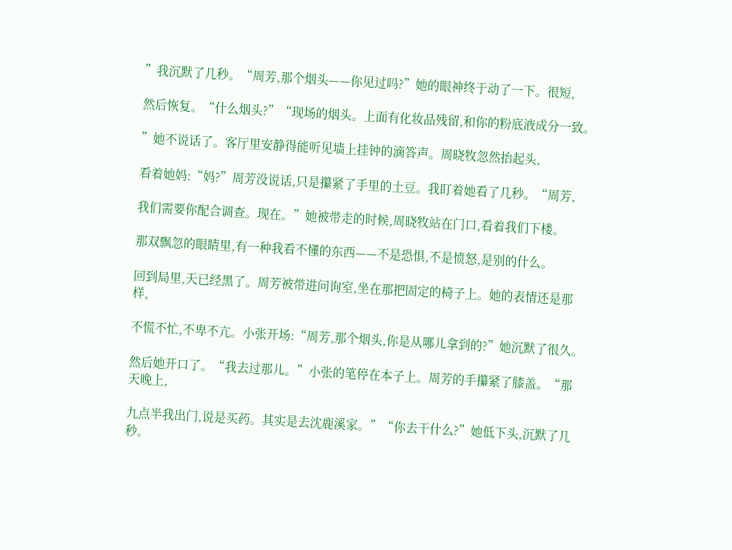”我沉默了几秒。“周芳,那个烟头——你见过吗?”她的眼神终于动了一下。很短,

然后恢复。“什么烟头?”“现场的烟头。上面有化妆品残留,和你的粉底液成分一致。

”她不说话了。客厅里安静得能听见墙上挂钟的滴答声。周晓牧忽然抬起头,

看着她妈:“妈?”周芳没说话,只是攥紧了手里的土豆。我盯着她看了几秒。“周芳,

我们需要你配合调查。现在。”她被带走的时候,周晓牧站在门口,看着我们下楼。

那双飘忽的眼睛里,有一种我看不懂的东西——不是恐惧,不是愤怒,是别的什么。

回到局里,天已经黑了。周芳被带进问询室,坐在那把固定的椅子上。她的表情还是那样,

不慌不忙,不卑不亢。小张开场:“周芳,那个烟头,你是从哪儿拿到的?”她沉默了很久。

然后她开口了。“我去过那儿。”小张的笔停在本子上。周芳的手攥紧了膝盖。“那天晚上,

九点半我出门,说是买药。其实是去沈鹿溪家。”“你去干什么?”她低下头,沉默了几秒。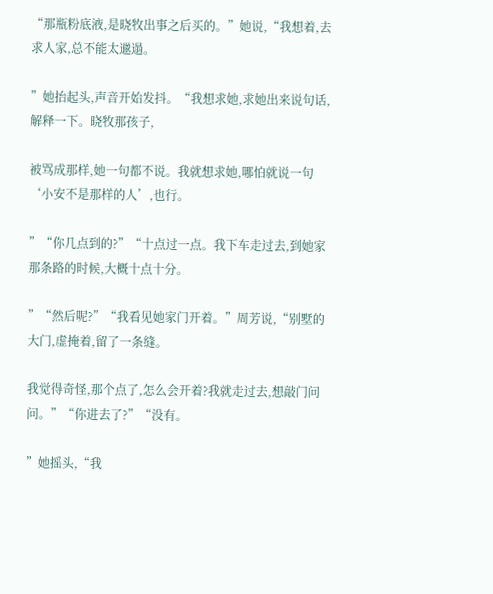“那瓶粉底液,是晓牧出事之后买的。”她说,“我想着,去求人家,总不能太邋遢。

”她抬起头,声音开始发抖。“我想求她,求她出来说句话,解释一下。晓牧那孩子,

被骂成那样,她一句都不说。我就想求她,哪怕就说一句‘小安不是那样的人’,也行。

”“你几点到的?”“十点过一点。我下车走过去,到她家那条路的时候,大概十点十分。

”“然后呢?”“我看见她家门开着。”周芳说,“别墅的大门,虚掩着,留了一条缝。

我觉得奇怪,那个点了,怎么会开着?我就走过去,想敲门问问。”“你进去了?”“没有。

”她摇头,“我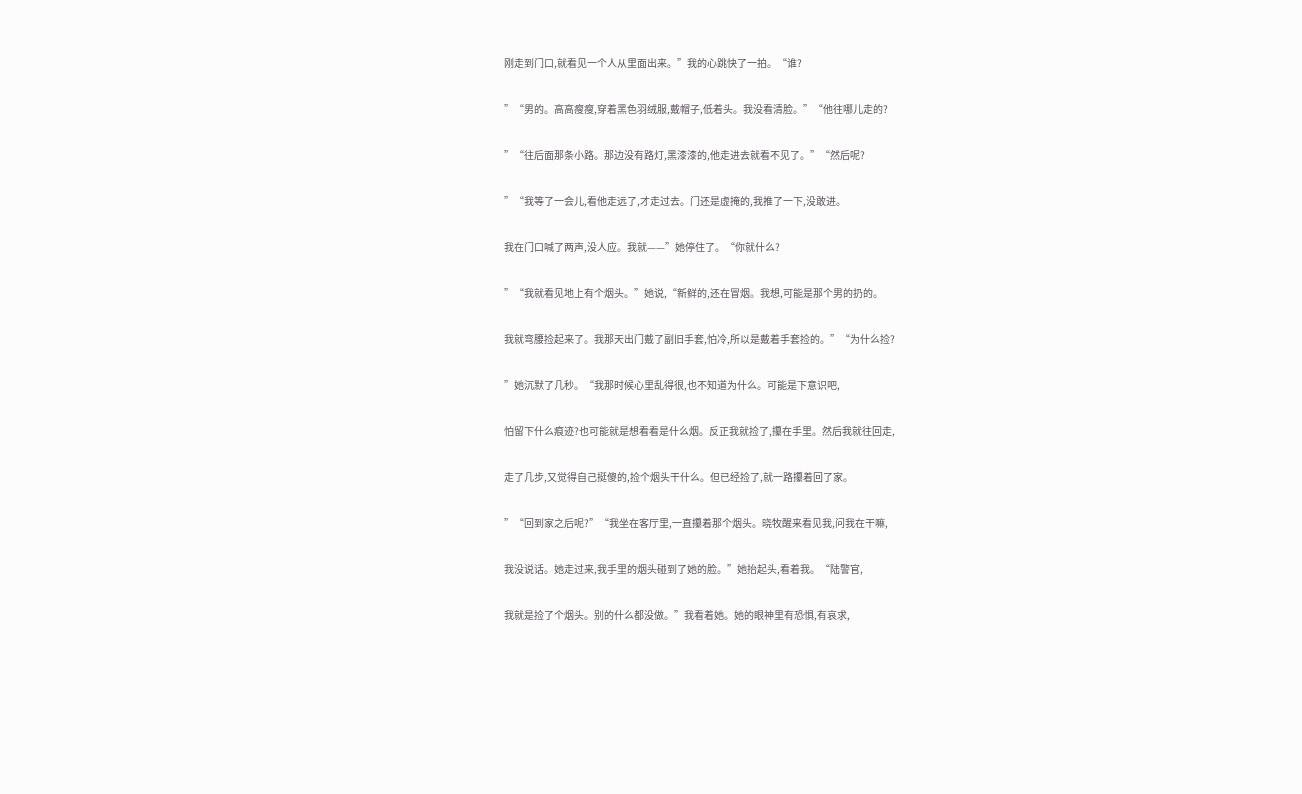刚走到门口,就看见一个人从里面出来。”我的心跳快了一拍。“谁?

”“男的。高高瘦瘦,穿着黑色羽绒服,戴帽子,低着头。我没看清脸。”“他往哪儿走的?

”“往后面那条小路。那边没有路灯,黑漆漆的,他走进去就看不见了。”“然后呢?

”“我等了一会儿,看他走远了,才走过去。门还是虚掩的,我推了一下,没敢进。

我在门口喊了两声,没人应。我就——”她停住了。“你就什么?

”“我就看见地上有个烟头。”她说,“新鲜的,还在冒烟。我想,可能是那个男的扔的。

我就弯腰捡起来了。我那天出门戴了副旧手套,怕冷,所以是戴着手套捡的。”“为什么捡?

”她沉默了几秒。“我那时候心里乱得很,也不知道为什么。可能是下意识吧,

怕留下什么痕迹?也可能就是想看看是什么烟。反正我就捡了,攥在手里。然后我就往回走,

走了几步,又觉得自己挺傻的,捡个烟头干什么。但已经捡了,就一路攥着回了家。

”“回到家之后呢?”“我坐在客厅里,一直攥着那个烟头。晓牧醒来看见我,问我在干嘛,

我没说话。她走过来,我手里的烟头碰到了她的脸。”她抬起头,看着我。“陆警官,

我就是捡了个烟头。别的什么都没做。”我看着她。她的眼神里有恐惧,有哀求,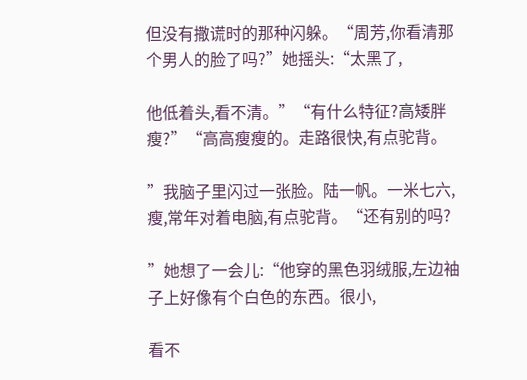但没有撒谎时的那种闪躲。“周芳,你看清那个男人的脸了吗?”她摇头:“太黑了,

他低着头,看不清。”“有什么特征?高矮胖瘦?”“高高瘦瘦的。走路很快,有点驼背。

”我脑子里闪过一张脸。陆一帆。一米七六,瘦,常年对着电脑,有点驼背。“还有别的吗?

”她想了一会儿:“他穿的黑色羽绒服,左边袖子上好像有个白色的东西。很小,

看不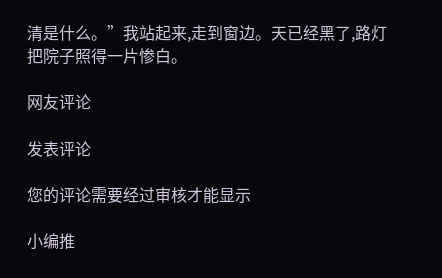清是什么。”我站起来,走到窗边。天已经黑了,路灯把院子照得一片惨白。

网友评论

发表评论

您的评论需要经过审核才能显示

小编推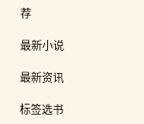荐

最新小说

最新资讯

标签选书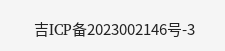吉ICP备2023002146号-3